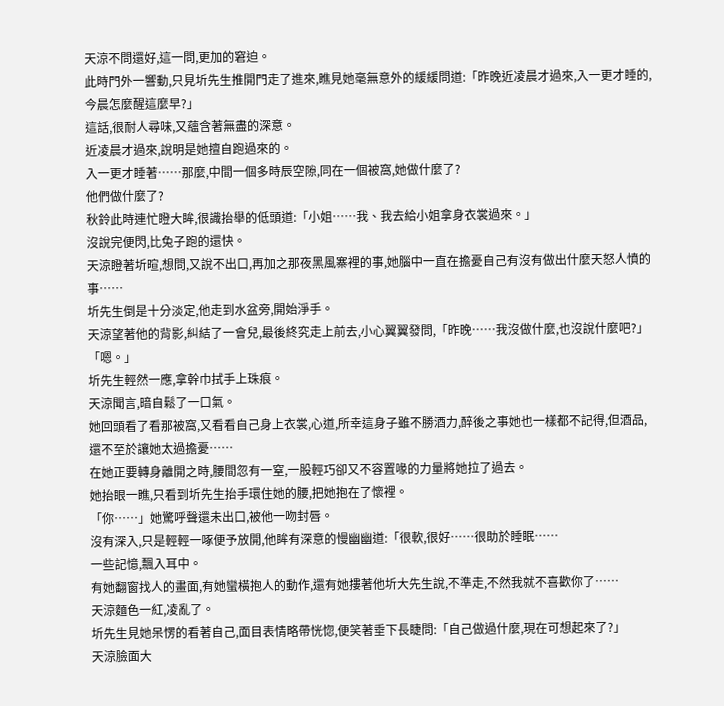天涼不問還好,這一問,更加的窘迫。
此時門外一響動,只見圻先生推開門走了進來,瞧見她毫無意外的緩緩問道:「昨晚近凌晨才過來,入一更才睡的,今晨怎麼醒這麼早?」
這話,很耐人尋味,又蘊含著無盡的深意。
近凌晨才過來,說明是她擅自跑過來的。
入一更才睡著……那麼,中間一個多時辰空隙,同在一個被窩,她做什麼了?
他們做什麼了?
秋鈴此時連忙瞪大眸,很識抬舉的低頭道:「小姐……我、我去給小姐拿身衣裳過來。」
沒說完便閃,比兔子跑的還快。
天涼瞪著圻暄,想問,又說不出口,再加之那夜黑風寨裡的事,她腦中一直在擔憂自己有沒有做出什麼天怒人憤的事……
圻先生倒是十分淡定,他走到水盆旁,開始淨手。
天涼望著他的背影,糾結了一會兒,最後終究走上前去,小心翼翼發問,「昨晚……我沒做什麼,也沒說什麼吧?」
「嗯。」
圻先生輕然一應,拿幹巾拭手上珠痕。
天涼聞言,暗自鬆了一口氣。
她回頭看了看那被窩,又看看自己身上衣裳,心道,所幸這身子雖不勝酒力,醉後之事她也一樣都不記得,但酒品,還不至於讓她太過擔憂……
在她正要轉身離開之時,腰間忽有一窒,一股輕巧卻又不容置喙的力量將她拉了過去。
她抬眼一瞧,只看到圻先生抬手環住她的腰,把她抱在了懷裡。
「你……」她驚呼聲還未出口,被他一吻封唇。
沒有深入,只是輕輕一啄便予放開,他眸有深意的慢幽幽道:「很軟,很好……很助於睡眠……
一些記憶,飄入耳中。
有她翻窗找人的畫面,有她蠻橫抱人的動作,還有她摟著他圻大先生說,不準走,不然我就不喜歡你了……
天涼麵色一紅,凌亂了。
圻先生見她呆愣的看著自己,面目表情略帶恍惚,便笑著垂下長睫問:「自己做過什麼,現在可想起來了?」
天涼臉面大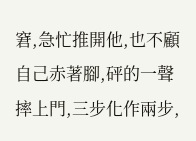窘,急忙推開他,也不顧自己赤著腳,砰的一聲摔上門,三步化作兩步,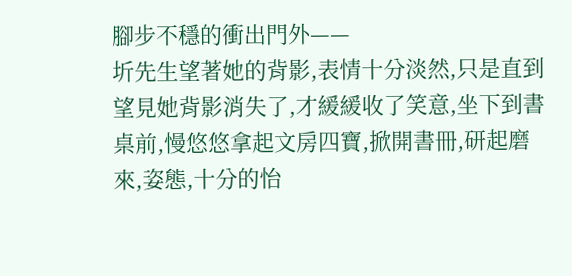腳步不穩的衝出門外——
圻先生望著她的背影,表情十分淡然,只是直到望見她背影消失了,才緩緩收了笑意,坐下到書桌前,慢悠悠拿起文房四寶,掀開書冊,研起磨來,姿態,十分的怡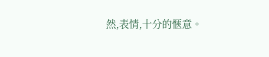然,表情,十分的愜意。